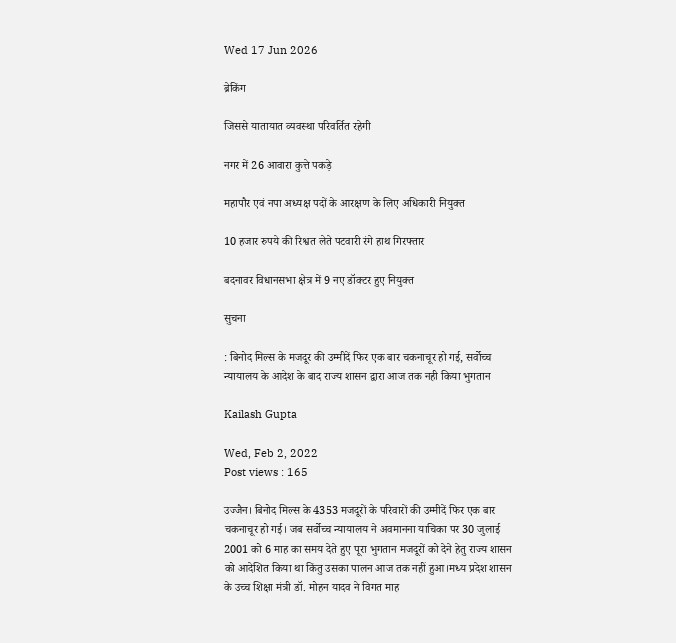Wed 17 Jun 2026

ब्रेकिंग

जिससे यातायात व्यवस्था परिवर्तित रहेगी

नगर में 26 आवारा कुत्ते पकड़े

महापौर एवं नपा अध्यक्ष पदों के आरक्षण के लिए अधिकारी नियुक्त

10 हजार रुपये की रिश्वत लेते पटवारी रंगे हाथ गिरफ्तार

बदनावर विधानसभा क्षेत्र में 9 नए डॉक्टर हुए नियुक्त

सुचना

: बिनोद मिल्स के मजदूर की उम्मीदें फिर एक बार चकनाचूर हो गई, सर्वोच्च न्यायालय के आदेश के बाद राज्य शासन द्वारा आज तक नही किया भुगतान

Kailash Gupta

Wed, Feb 2, 2022
Post views : 165

उज्जैन। बिनोद मिल्स के 4353 मजदूरों के परिवारों की उम्मीदें फिर एक बार चकनाचूर हो गई। जब सर्वोच्च न्यायालय ने अवमानना याचिका पर 30 जुलाई 2001 को 6 माह का समय देते हुए पूरा भुगतान मजदूरों को देने हेतु राज्य शासन को आदेशित किया था किंतु उसका पालन आज तक नहीं हुआ।मध्य प्रदेश शासन के उच्च शिक्षा मंत्री डॉ. मोहन यादव ने विगत माह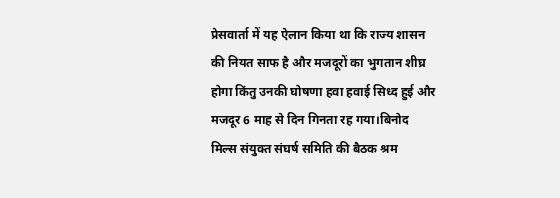प्रेसवार्ता में यह ऐलान किया था कि राज्य शासन की नियत साफ है और मजदूरों का भुगतान शीघ्र होगा किंतु उनकी घोषणा हवा हवाई सिध्द हुई और मजदूर 6 माह से दिन गिनता रह गया।बिनोद मिल्स संयुक्त संघर्ष समिति की बैठक श्रम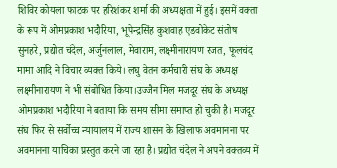शिविर कोयला फाटक पर हरिशंकर शर्मा की अध्यक्षता में हुई। इसमें वक्ता के रूप में ओमप्रकाश भदौरिया, भूपेन्द्रसिंह कुशवाह एडवोकेट संतोष सुनहरे, प्रद्योत चंदेल, अर्जुनलाल, मेवाराम, लक्ष्मीनारायण रजत, फूलचंद मामा आदि ने विचार व्यक्त किये। लघु वेतन कर्मचारी संघ के अध्यक्ष लक्ष्मीनारायण ने भी संबोधित किया।उज्जैन मिल मजदूर संघ के अध्यक्ष ओमप्रकाश भदौरिया ने बताया कि समय सीमा समाप्त हो चुकी है। मजदूर संघ फिर से सर्वोच्च न्यायालय में राज्य शासन के खिलाफ अवमानना पर अवमानना याचिका प्रस्तुत करने जा रहा है। प्रद्योत चंदेल ने अपने वक्तव्य में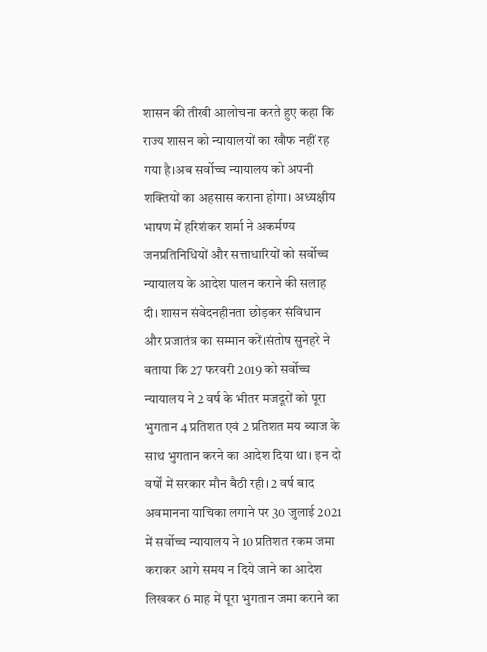शासन की तीखी आलोचना करते हुए कहा कि राज्य शासन को न्यायालयों का खौफ नहीं रह गया है।अब सर्वोच्च न्यायालय को अपनी शक्तियों का अहसास कराना होगा। अध्यक्षीय भाषण में हरिशंकर शर्मा ने अकर्मण्य जनप्रतिनिधियों और सत्ताधारियों को सर्वोच्च न्यायालय के आदेश पालन कराने की सलाह दी। शासन संवेदनहीनता छोड़कर संविधान और प्रजातंत्र का सम्मान करें।संतोष सुनहरे ने बताया कि 27 फरवरी 2019 को सर्वोच्च न्यायालय ने 2 वर्ष के भीतर मजदूरों को पूरा भुगतान 4 प्रतिशत एवं 2 प्रतिशत मय ब्याज के साथ भुगतान करने का आदेश दिया था। इन दो वर्षों में सरकार मौन बैठी रही। 2 वर्ष बाद अवमानना याचिका लगाने पर 30 जुलाई 2021 में सर्वोच्च न्यायालय ने 10 प्रतिशत रकम जमा कराकर आगे समय न दिये जाने का आदेश लिखकर 6 माह में पूरा भुगतान जमा कराने का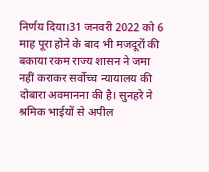निर्णय दिया।31 जनवरी 2022 को 6 माह पूरा होने के बाद भी मजदूरों की बकाया रकम राज्य शासन ने जमा नहीं कराकर सर्वोच्च न्यायालय की दोबारा अवमानना की है। सुनहरे ने श्रमिक भाईयों से अपील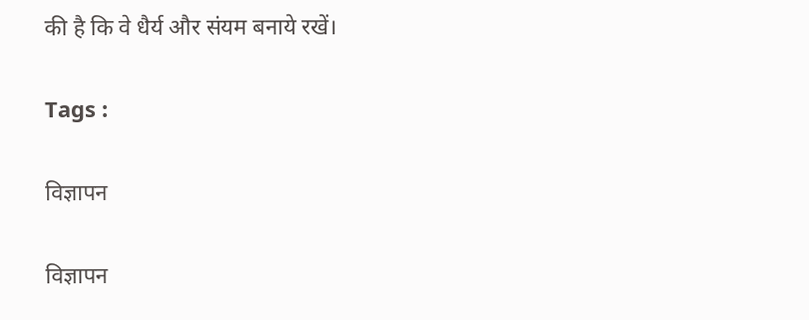की है कि वे धैर्य और संयम बनाये रखें।

Tags :

विज्ञापन

विज्ञापन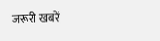जरूरी खबरें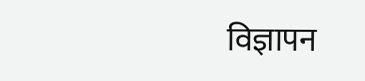विज्ञापन